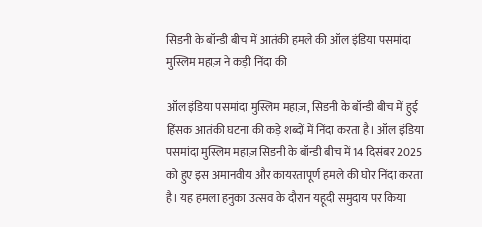सिडनी के बॉन्डी बीच में आतंकी हमले की ऑल इंडिया पसमांदा मुस्लिम महाज़ ने कड़ी निंदा की

ऑल इंडिया पसमांदा मुस्लिम महाज़, सिडनी के बॉन्डी बीच में हुई हिंसक आतंकी घटना की कड़े शब्दों में निंदा करता है। ऑल इंडिया पसमांदा मुस्लिम महाज़ सिडनी के बॉन्डी बीच में 14 दिसंबर 2025 को हुए इस अमानवीय और कायरतापूर्ण हमले की घोर निंदा करता है। यह हमला हनुका उत्सव के दौरान यहूदी समुदाय पर किया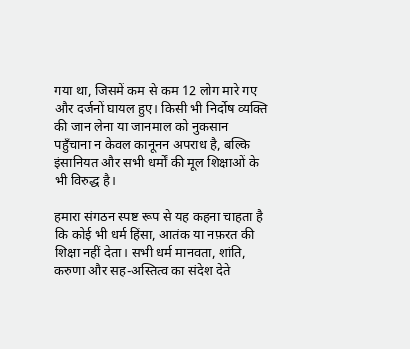गया था, जिसमें कम से कम 12 लोग मारे गए और दर्जनों घायल हुए। किसी भी निर्दोष व्यक्ति की जान लेना या जानमाल को नुकसान पहुँचाना न केवल कानूनन अपराध है, बल्कि इंसानियत और सभी धर्मों की मूल शिक्षाओं के भी विरुद्ध है।

हमारा संगठन स्पष्ट रूप से यह कहना चाहता है कि कोई भी धर्म हिंसा, आतंक या नफ़रत की शिक्षा नहीं देता। सभी धर्म मानवता, शांति, करुणा और सह-अस्तित्व का संदेश देते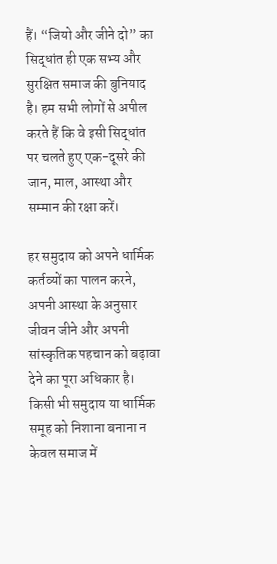हैं। “जियो और जीने दो” का सिद्धांत ही एक सभ्य और सुरक्षित समाज की बुनियाद है। हम सभी लोगों से अपील करते हैं कि वे इसी सिद्धांत पर चलते हुए एक-दूसरे की जान, माल, आस्था और सम्मान की रक्षा करें।

हर समुदाय को अपने धार्मिक कर्तव्यों का पालन करने, अपनी आस्था के अनुसार जीवन जीने और अपनी सांस्कृतिक पहचान को बढ़ावा देने का पूरा अधिकार है। किसी भी समुदाय या धार्मिक समूह को निशाना बनाना न केवल समाज में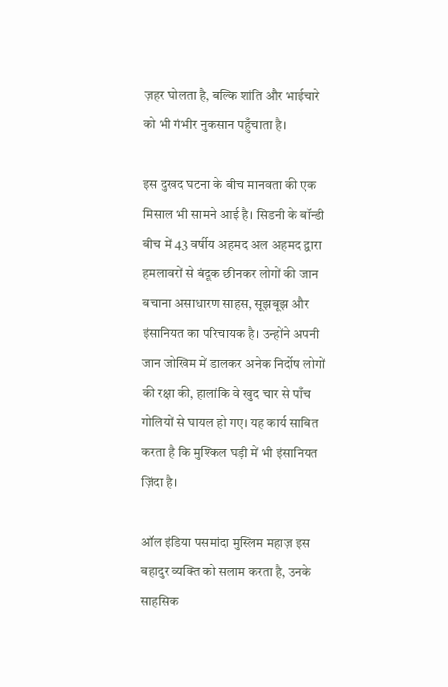ज़हर घोलता है, बल्कि शांति और भाईचारे को भी गंभीर नुकसान पहुँचाता है।

इस दुखद घटना के बीच मानवता की एक मिसाल भी सामने आई है। सिडनी के बॉन्डी बीच में 43 वर्षीय अहमद अल अहमद द्वारा हमलावरों से बंदूक छीनकर लोगों की जान बचाना असाधारण साहस, सूझबूझ और इंसानियत का परिचायक है। उन्होंने अपनी जान जोखिम में डालकर अनेक निर्दोष लोगों की रक्षा की, हालांकि वे खुद चार से पाँच गोलियों से घायल हो गए। यह कार्य साबित करता है कि मुश्किल घड़ी में भी इंसानियत ज़िंदा है।

ऑल इंडिया पसमांदा मुस्लिम महाज़ इस बहादुर व्यक्ति को सलाम करता है, उनके साहसिक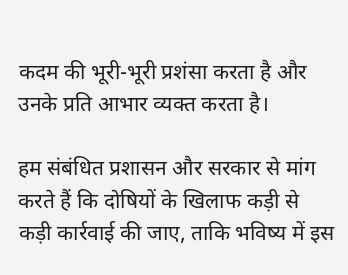कदम की भूरी-भूरी प्रशंसा करता है और उनके प्रति आभार व्यक्त करता है।

हम संबंधित प्रशासन और सरकार से मांग करते हैं कि दोषियों के खिलाफ कड़ी से कड़ी कार्रवाई की जाए, ताकि भविष्य में इस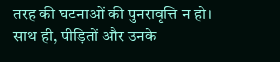तरह की घटनाओं की पुनरावृत्ति न हो। साथ ही, पीड़ितों और उनके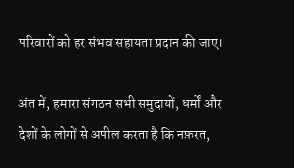परिवारों को हर संभव सहायता प्रदान की जाए।

अंत में, हमारा संगठन सभी समुदायों, धर्मों और देशों के लोगों से अपील करता है कि नफ़रत,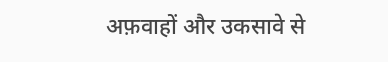अफ़वाहों और उकसावे से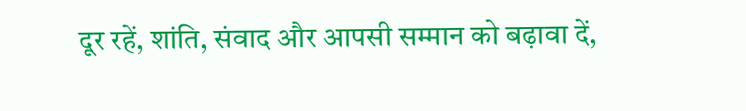दूर रहें, शांति, संवाद और आपसी सम्मान को बढ़ावा दें,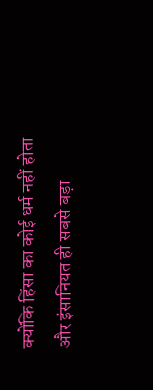क्योंकि हिंसा का कोई धर्म नहीं होता और इंसानियत ही सबसे बड़ा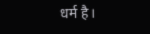धर्म है।